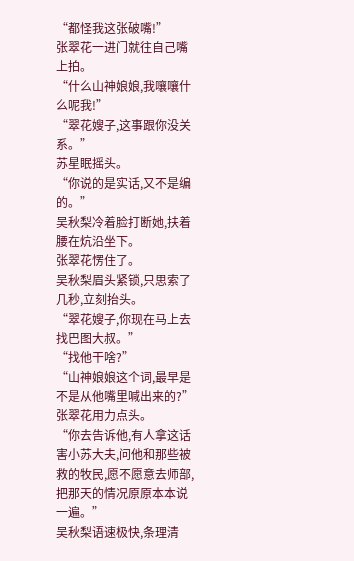“都怪我这张破嘴!”
张翠花一进门就往自己嘴上拍。
“什么山神娘娘,我嚷嚷什么呢我!”
“翠花嫂子,这事跟你没关系。”
苏星眠摇头。
“你说的是实话,又不是编的。”
吴秋梨冷着脸打断她,扶着腰在炕沿坐下。
张翠花愣住了。
吴秋梨眉头紧锁,只思索了几秒,立刻抬头。
“翠花嫂子,你现在马上去找巴图大叔。”
“找他干啥?”
“山神娘娘这个词,最早是不是从他嘴里喊出来的?”
张翠花用力点头。
“你去告诉他,有人拿这话害小苏大夫,问他和那些被救的牧民,愿不愿意去师部,把那天的情况原原本本说一遍。”
吴秋梨语速极快,条理清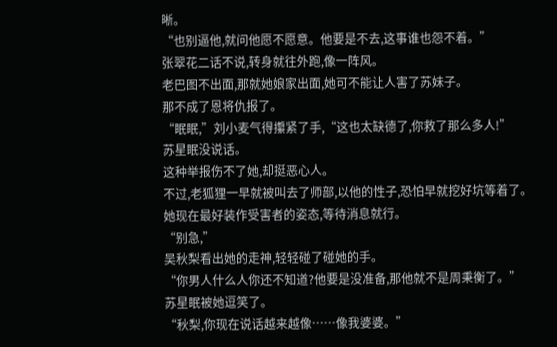晰。
“也别逼他,就问他愿不愿意。他要是不去,这事谁也怨不着。”
张翠花二话不说,转身就往外跑,像一阵风。
老巴图不出面,那就她娘家出面,她可不能让人害了苏妹子。
那不成了恩将仇报了。
“眠眠,”刘小麦气得攥紧了手,“这也太缺德了,你救了那么多人!”
苏星眠没说话。
这种举报伤不了她,却挺恶心人。
不过,老狐狸一早就被叫去了师部,以他的性子,恐怕早就挖好坑等着了。
她现在最好装作受害者的姿态,等待消息就行。
“别急,”
吴秋梨看出她的走神,轻轻碰了碰她的手。
“你男人什么人你还不知道?他要是没准备,那他就不是周秉衡了。”
苏星眠被她逗笑了。
“秋梨,你现在说话越来越像……像我婆婆。”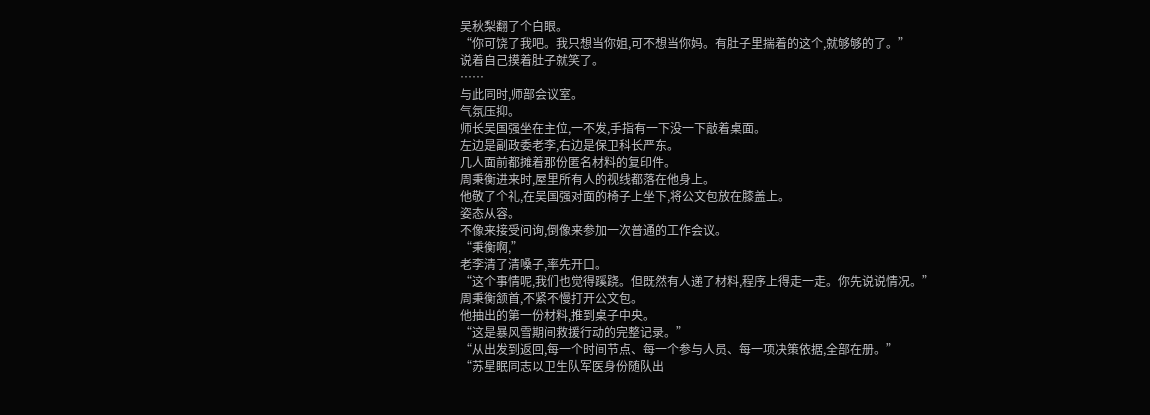吴秋梨翻了个白眼。
“你可饶了我吧。我只想当你姐,可不想当你妈。有肚子里揣着的这个,就够够的了。”
说着自己摸着肚子就笑了。
……
与此同时,师部会议室。
气氛压抑。
师长吴国强坐在主位,一不发,手指有一下没一下敲着桌面。
左边是副政委老李,右边是保卫科长严东。
几人面前都摊着那份匿名材料的复印件。
周秉衡进来时,屋里所有人的视线都落在他身上。
他敬了个礼,在吴国强对面的椅子上坐下,将公文包放在膝盖上。
姿态从容。
不像来接受问询,倒像来参加一次普通的工作会议。
“秉衡啊,”
老李清了清嗓子,率先开口。
“这个事情呢,我们也觉得蹊跷。但既然有人递了材料,程序上得走一走。你先说说情况。”
周秉衡颔首,不紧不慢打开公文包。
他抽出的第一份材料,推到桌子中央。
“这是暴风雪期间救援行动的完整记录。”
“从出发到返回,每一个时间节点、每一个参与人员、每一项决策依据,全部在册。”
“苏星眠同志以卫生队军医身份随队出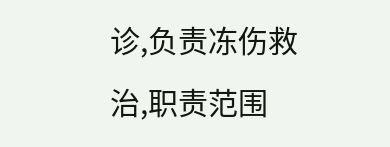诊,负责冻伤救治,职责范围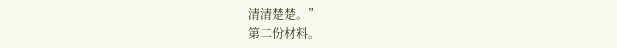清清楚楚。”
第二份材料。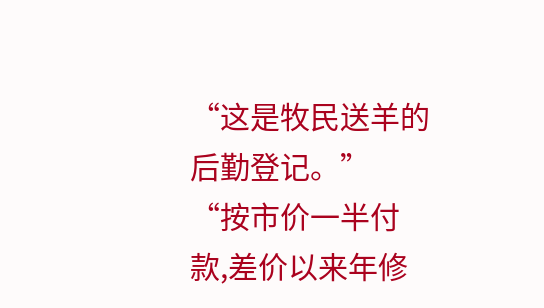“这是牧民送羊的后勤登记。”
“按市价一半付款,差价以来年修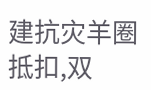建抗灾羊圈抵扣,双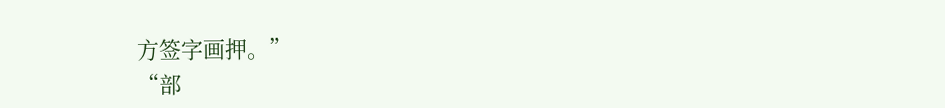方签字画押。”
“部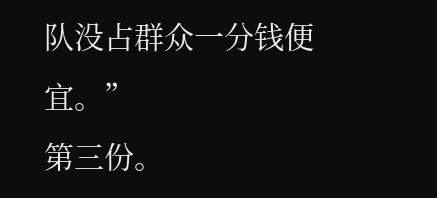队没占群众一分钱便宜。”
第三份。